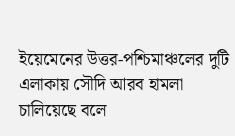ইয়েমেনের উত্তর-পশ্চিমাঞ্চলের দুটি এলাকায় সৌদি আরব হামলা চালিয়েছে বলে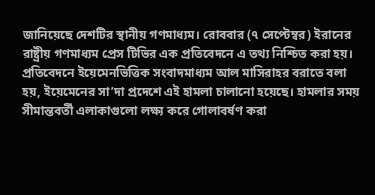জানিয়েছে দেশটির স্থানীয় গণমাধ্যম। রোববার (৭ সেপ্টেম্বর) ইরানের রাষ্ট্রীয় গণমাধ্যম প্রেস টিভির এক প্রতিবেদনে এ তথ্য নিশ্চিত করা হয়।
প্রতিবেদনে ইয়েমেনভিত্তিক সংবাদমাধ্যম আল মাসিরাহর বরাতে বলা হয়, ইয়েমেনের সা’দা প্রদেশে এই হামলা চালানো হয়েছে। হামলার সময় সীমান্তবর্তী এলাকাগুলো লক্ষ্য করে গোলাবর্ষণ করা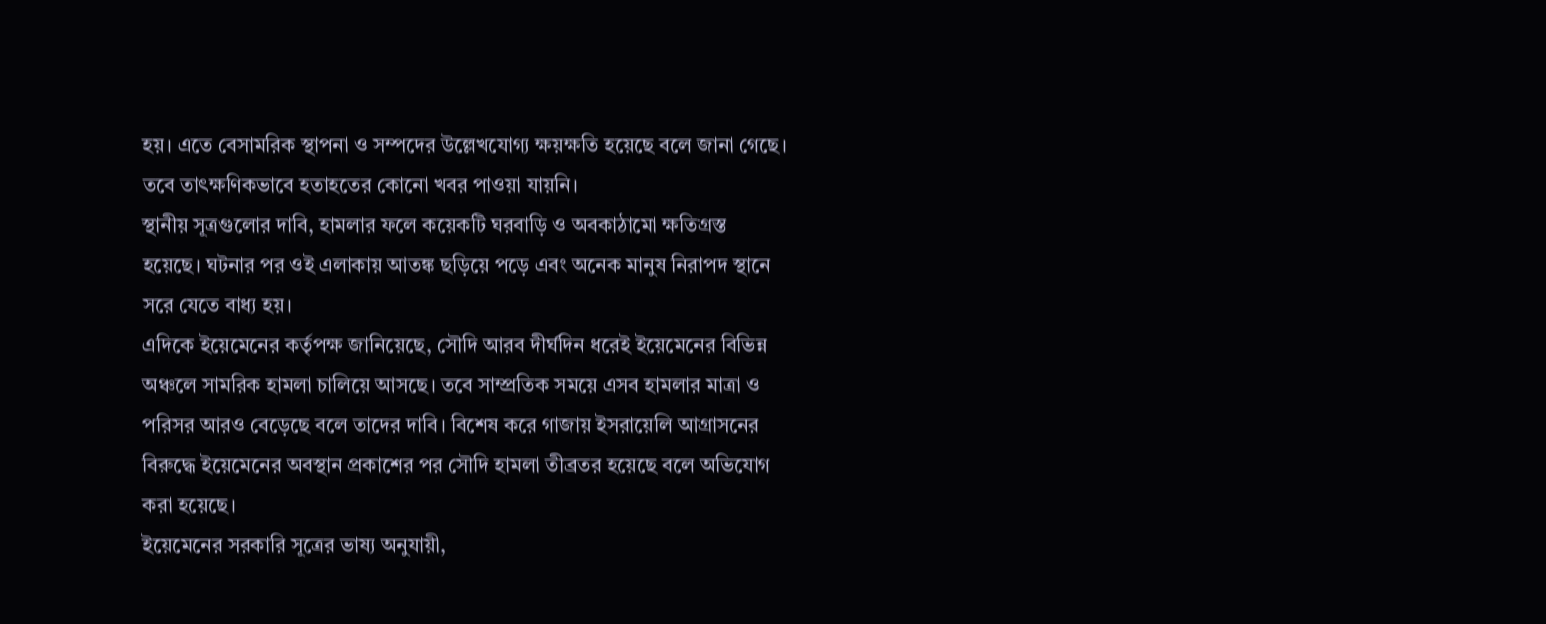হয়। এতে বেসামরিক স্থাপনা ও সম্পদের উল্লেখযোগ্য ক্ষয়ক্ষতি হয়েছে বলে জানা গেছে। তবে তাৎক্ষণিকভাবে হতাহতের কোনো খবর পাওয়া যায়নি।
স্থানীয় সূত্রগুলোর দাবি, হামলার ফলে কয়েকটি ঘরবাড়ি ও অবকাঠামো ক্ষতিগ্রস্ত হয়েছে। ঘটনার পর ওই এলাকায় আতঙ্ক ছড়িয়ে পড়ে এবং অনেক মানুষ নিরাপদ স্থানে সরে যেতে বাধ্য হয়।
এদিকে ইয়েমেনের কর্তৃপক্ষ জানিয়েছে, সৌদি আরব দীর্ঘদিন ধরেই ইয়েমেনের বিভিন্ন অঞ্চলে সামরিক হামলা চালিয়ে আসছে। তবে সাম্প্রতিক সময়ে এসব হামলার মাত্রা ও পরিসর আরও বেড়েছে বলে তাদের দাবি। বিশেষ করে গাজায় ইসরায়েলি আগ্রাসনের বিরুদ্ধে ইয়েমেনের অবস্থান প্রকাশের পর সৌদি হামলা তীব্রতর হয়েছে বলে অভিযোগ করা হয়েছে।
ইয়েমেনের সরকারি সূত্রের ভাষ্য অনুযায়ী,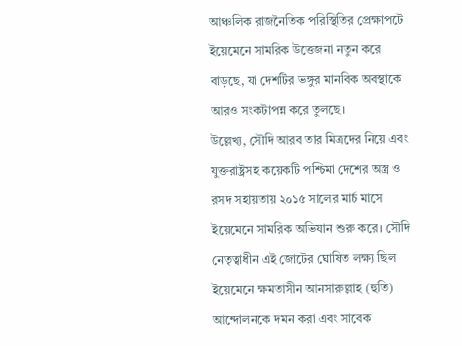আঞ্চলিক রাজনৈতিক পরিস্থিতির প্রেক্ষাপটে ইয়েমেনে সামরিক উত্তেজনা নতুন করে বাড়ছে, যা দেশটির ভঙ্গুর মানবিক অবস্থাকে আরও সংকটাপন্ন করে তুলছে।
উল্লেখ্য, সৌদি আরব তার মিত্রদের নিয়ে এবং যুক্তরাষ্ট্রসহ কয়েকটি পশ্চিমা দেশের অস্ত্র ও রসদ সহায়তায় ২০১৫ সালের মার্চ মাসে ইয়েমেনে সামরিক অভিযান শুরু করে। সৌদি নেতৃত্বাধীন এই জোটের ঘোষিত লক্ষ্য ছিল ইয়েমেনে ক্ষমতাসীন আনসারুল্লাহ (হুতি) আন্দোলনকে দমন করা এবং সাবেক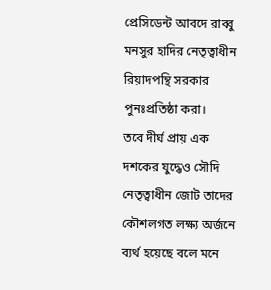প্রেসিডেন্ট আবদে রাব্বু মনসুর হাদির নেতৃত্বাধীন রিয়াদপন্থি সরকার পুনঃপ্রতিষ্ঠা করা।
তবে দীর্ঘ প্রায় এক দশকের যুদ্ধেও সৌদি নেতৃত্বাধীন জোট তাদের কৌশলগত লক্ষ্য অর্জনে ব্যর্থ হয়েছে বলে মনে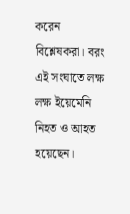করেন বিশ্লেষকরা। বরং এই সংঘাতে লক্ষ লক্ষ ইয়েমেনি নিহত ও আহত হয়েছেন।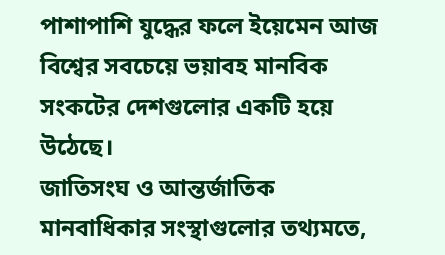পাশাপাশি যুদ্ধের ফলে ইয়েমেন আজ বিশ্বের সবচেয়ে ভয়াবহ মানবিক সংকটের দেশগুলোর একটি হয়ে উঠেছে।
জাতিসংঘ ও আন্তর্জাতিক মানবাধিকার সংস্থাগুলোর তথ্যমতে,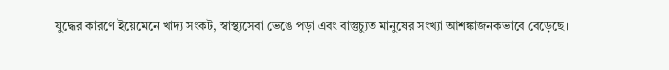যুদ্ধের কারণে ইয়েমেনে খাদ্য সংকট, স্বাস্থ্যসেবা ভেঙে পড়া এবং বাস্তুচ্যুত মানুষের সংখ্যা আশঙ্কাজনকভাবে বেড়েছে।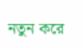নতুন করে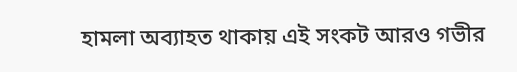হামলা অব্যাহত থাকায় এই সংকট আরও গভীর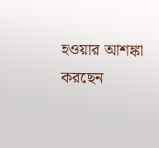হওয়ার আশঙ্কা করছেন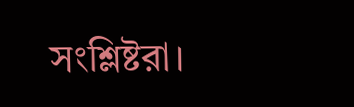সংশ্লিষ্টরা।